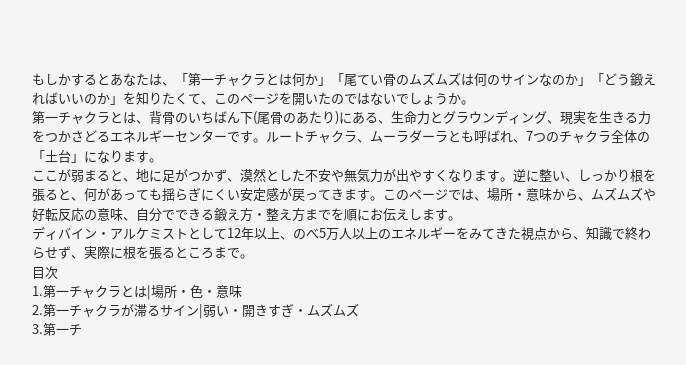もしかするとあなたは、「第一チャクラとは何か」「尾てい骨のムズムズは何のサインなのか」「どう鍛えればいいのか」を知りたくて、このページを開いたのではないでしょうか。
第一チャクラとは、背骨のいちばん下(尾骨のあたり)にある、生命力とグラウンディング、現実を生きる力をつかさどるエネルギーセンターです。ルートチャクラ、ムーラダーラとも呼ばれ、7つのチャクラ全体の「土台」になります。
ここが弱まると、地に足がつかず、漠然とした不安や無気力が出やすくなります。逆に整い、しっかり根を張ると、何があっても揺らぎにくい安定感が戻ってきます。このページでは、場所・意味から、ムズムズや好転反応の意味、自分でできる鍛え方・整え方までを順にお伝えします。
ディバイン・アルケミストとして12年以上、のべ5万人以上のエネルギーをみてきた視点から、知識で終わらせず、実際に根を張るところまで。
目次
1.第一チャクラとは|場所・色・意味
2.第一チャクラが滞るサイン|弱い・開きすぎ・ムズムズ
3.第一チ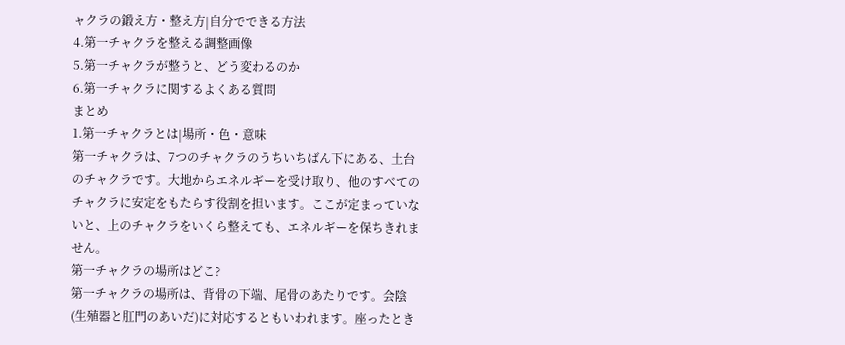ャクラの鍛え方・整え方|自分でできる方法
4.第一チャクラを整える調整画像
5.第一チャクラが整うと、どう変わるのか
6.第一チャクラに関するよくある質問
まとめ
1.第一チャクラとは|場所・色・意味
第一チャクラは、7つのチャクラのうちいちばん下にある、土台のチャクラです。大地からエネルギーを受け取り、他のすべてのチャクラに安定をもたらす役割を担います。ここが定まっていないと、上のチャクラをいくら整えても、エネルギーを保ちきれません。
第一チャクラの場所はどこ?
第一チャクラの場所は、背骨の下端、尾骨のあたりです。会陰(生殖器と肛門のあいだ)に対応するともいわれます。座ったとき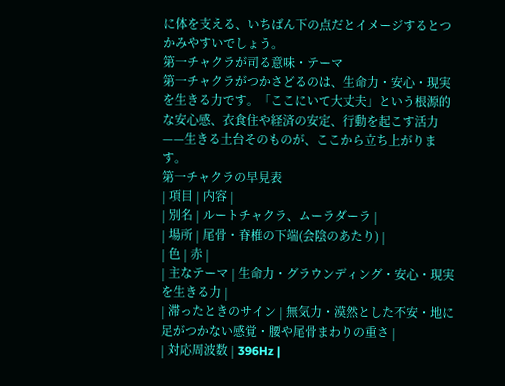に体を支える、いちばん下の点だとイメージするとつかみやすいでしょう。
第一チャクラが司る意味・テーマ
第一チャクラがつかさどるのは、生命力・安心・現実を生きる力です。「ここにいて大丈夫」という根源的な安心感、衣食住や経済の安定、行動を起こす活力——生きる土台そのものが、ここから立ち上がります。
第一チャクラの早見表
| 項目 | 内容 |
| 別名 | ルートチャクラ、ムーラダーラ |
| 場所 | 尾骨・脊椎の下端(会陰のあたり) |
| 色 | 赤 |
| 主なテーマ | 生命力・グラウンディング・安心・現実を生きる力 |
| 滞ったときのサイン | 無気力・漠然とした不安・地に足がつかない感覚・腰や尾骨まわりの重さ |
| 対応周波数 | 396Hz |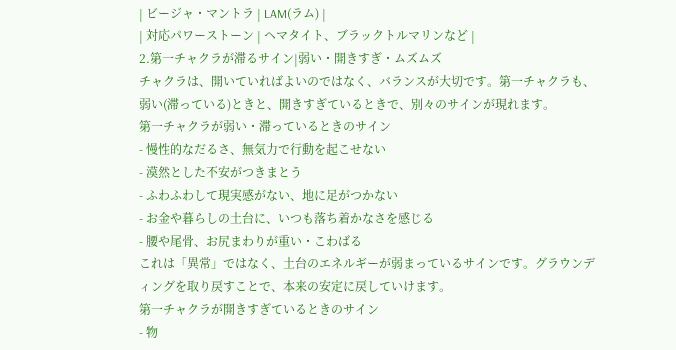| ビージャ・マントラ | LAM(ラム) |
| 対応パワーストーン | ヘマタイト、ブラックトルマリンなど |
2.第一チャクラが滞るサイン|弱い・開きすぎ・ムズムズ
チャクラは、開いていればよいのではなく、バランスが大切です。第一チャクラも、弱い(滞っている)ときと、開きすぎているときで、別々のサインが現れます。
第一チャクラが弱い・滞っているときのサイン
- 慢性的なだるさ、無気力で行動を起こせない
- 漠然とした不安がつきまとう
- ふわふわして現実感がない、地に足がつかない
- お金や暮らしの土台に、いつも落ち着かなさを感じる
- 腰や尾骨、お尻まわりが重い・こわばる
これは「異常」ではなく、土台のエネルギーが弱まっているサインです。グラウンディングを取り戻すことで、本来の安定に戻していけます。
第一チャクラが開きすぎているときのサイン
- 物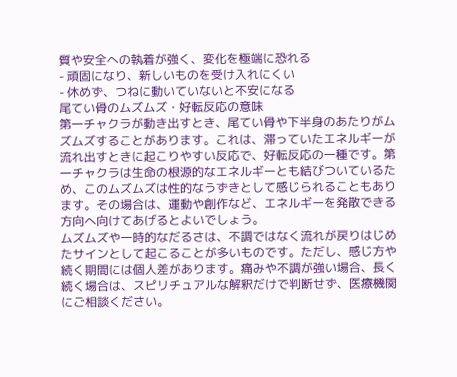質や安全への執着が強く、変化を極端に恐れる
- 頑固になり、新しいものを受け入れにくい
- 休めず、つねに動いていないと不安になる
尾てい骨のムズムズ・好転反応の意味
第一チャクラが動き出すとき、尾てい骨や下半身のあたりがムズムズすることがあります。これは、滞っていたエネルギーが流れ出すときに起こりやすい反応で、好転反応の一種です。第一チャクラは生命の根源的なエネルギーとも結びついているため、このムズムズは性的なうずきとして感じられることもあります。その場合は、運動や創作など、エネルギーを発散できる方向へ向けてあげるとよいでしょう。
ムズムズや一時的なだるさは、不調ではなく流れが戻りはじめたサインとして起こることが多いものです。ただし、感じ方や続く期間には個人差があります。痛みや不調が強い場合、長く続く場合は、スピリチュアルな解釈だけで判断せず、医療機関にご相談ください。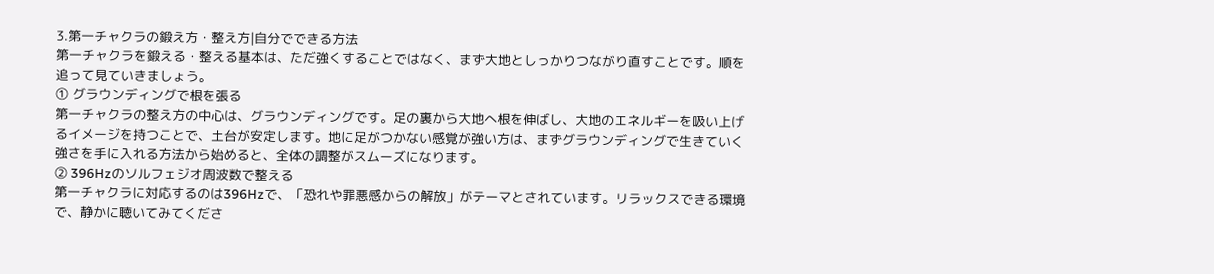3.第一チャクラの鍛え方・整え方|自分でできる方法
第一チャクラを鍛える・整える基本は、ただ強くすることではなく、まず大地としっかりつながり直すことです。順を追って見ていきましょう。
① グラウンディングで根を張る
第一チャクラの整え方の中心は、グラウンディングです。足の裏から大地へ根を伸ばし、大地のエネルギーを吸い上げるイメージを持つことで、土台が安定します。地に足がつかない感覚が強い方は、まずグラウンディングで生きていく強さを手に入れる方法から始めると、全体の調整がスムーズになります。
② 396Hzのソルフェジオ周波数で整える
第一チャクラに対応するのは396Hzで、「恐れや罪悪感からの解放」がテーマとされています。リラックスできる環境で、静かに聴いてみてくださ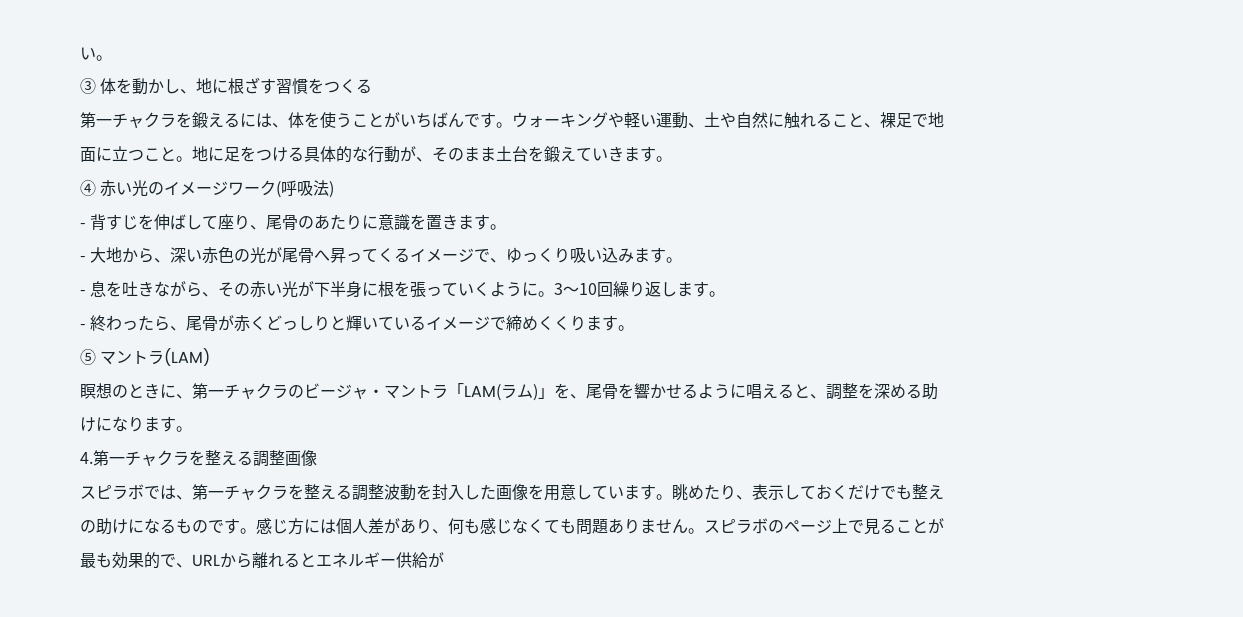い。
③ 体を動かし、地に根ざす習慣をつくる
第一チャクラを鍛えるには、体を使うことがいちばんです。ウォーキングや軽い運動、土や自然に触れること、裸足で地面に立つこと。地に足をつける具体的な行動が、そのまま土台を鍛えていきます。
④ 赤い光のイメージワーク(呼吸法)
- 背すじを伸ばして座り、尾骨のあたりに意識を置きます。
- 大地から、深い赤色の光が尾骨へ昇ってくるイメージで、ゆっくり吸い込みます。
- 息を吐きながら、その赤い光が下半身に根を張っていくように。3〜10回繰り返します。
- 終わったら、尾骨が赤くどっしりと輝いているイメージで締めくくります。
⑤ マントラ(LAM)
瞑想のときに、第一チャクラのビージャ・マントラ「LAM(ラム)」を、尾骨を響かせるように唱えると、調整を深める助けになります。
4.第一チャクラを整える調整画像
スピラボでは、第一チャクラを整える調整波動を封入した画像を用意しています。眺めたり、表示しておくだけでも整えの助けになるものです。感じ方には個人差があり、何も感じなくても問題ありません。スピラボのページ上で見ることが最も効果的で、URLから離れるとエネルギー供給が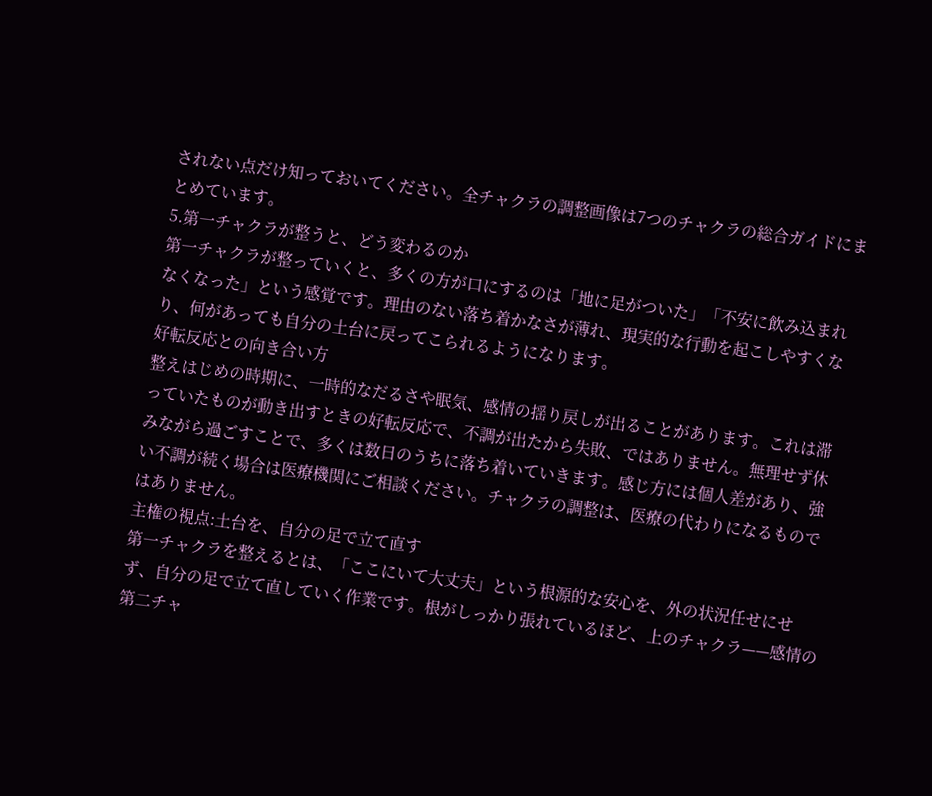されない点だけ知っておいてください。全チャクラの調整画像は7つのチャクラの総合ガイドにまとめています。
5.第一チャクラが整うと、どう変わるのか
第一チャクラが整っていくと、多くの方が口にするのは「地に足がついた」「不安に飲み込まれなくなった」という感覚です。理由のない落ち着かなさが薄れ、現実的な行動を起こしやすくなり、何があっても自分の土台に戻ってこられるようになります。
好転反応との向き合い方
整えはじめの時期に、一時的なだるさや眠気、感情の揺り戻しが出ることがあります。これは滞っていたものが動き出すときの好転反応で、不調が出たから失敗、ではありません。無理せず休みながら過ごすことで、多くは数日のうちに落ち着いていきます。感じ方には個人差があり、強い不調が続く場合は医療機関にご相談ください。チャクラの調整は、医療の代わりになるものではありません。
主権の視点:土台を、自分の足で立て直す
第一チャクラを整えるとは、「ここにいて大丈夫」という根源的な安心を、外の状況任せにせず、自分の足で立て直していく作業です。根がしっかり張れているほど、上のチャクラ——感情の第二チャ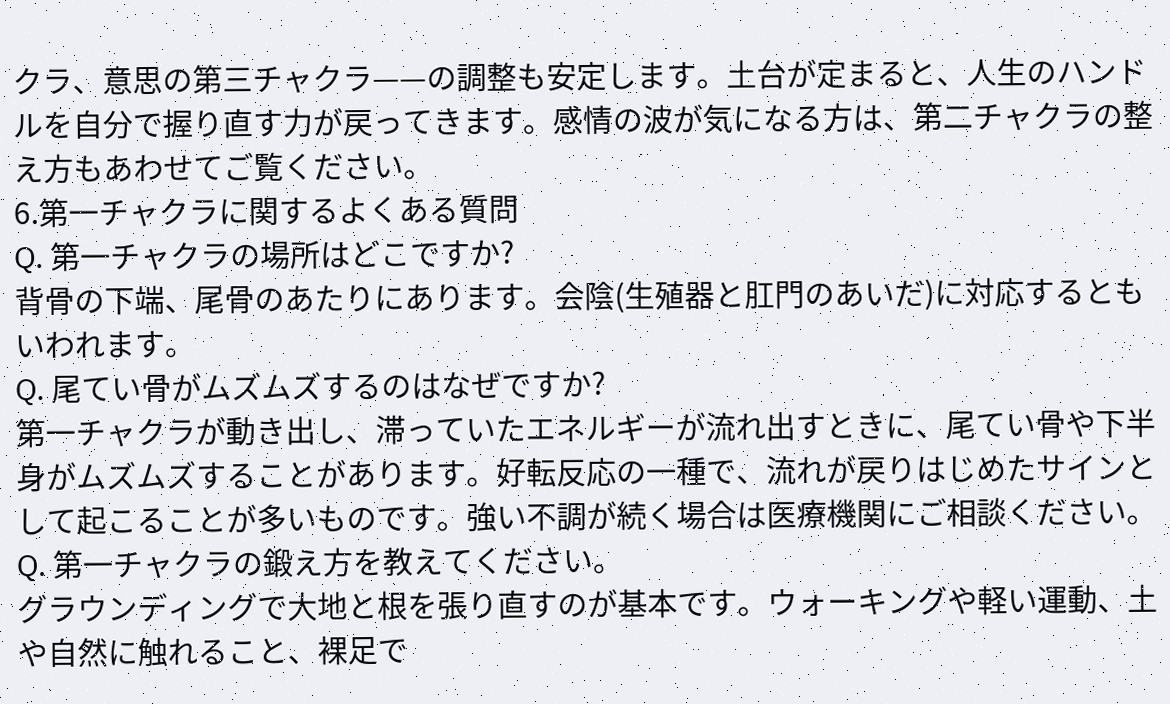クラ、意思の第三チャクラ——の調整も安定します。土台が定まると、人生のハンドルを自分で握り直す力が戻ってきます。感情の波が気になる方は、第二チャクラの整え方もあわせてご覧ください。
6.第一チャクラに関するよくある質問
Q. 第一チャクラの場所はどこですか?
背骨の下端、尾骨のあたりにあります。会陰(生殖器と肛門のあいだ)に対応するともいわれます。
Q. 尾てい骨がムズムズするのはなぜですか?
第一チャクラが動き出し、滞っていたエネルギーが流れ出すときに、尾てい骨や下半身がムズムズすることがあります。好転反応の一種で、流れが戻りはじめたサインとして起こることが多いものです。強い不調が続く場合は医療機関にご相談ください。
Q. 第一チャクラの鍛え方を教えてください。
グラウンディングで大地と根を張り直すのが基本です。ウォーキングや軽い運動、土や自然に触れること、裸足で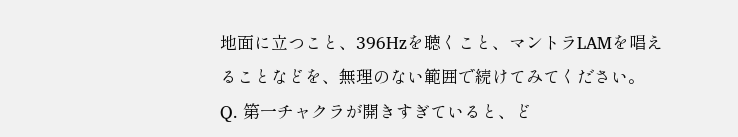地面に立つこと、396Hzを聴くこと、マントラLAMを唱えることなどを、無理のない範囲で続けてみてください。
Q. 第一チャクラが開きすぎていると、ど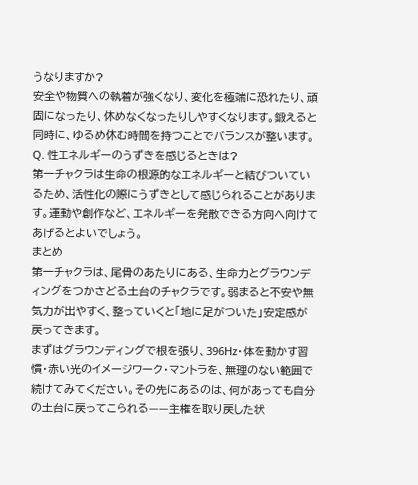うなりますか?
安全や物質への執着が強くなり、変化を極端に恐れたり、頑固になったり、休めなくなったりしやすくなります。鍛えると同時に、ゆるめ休む時間を持つことでバランスが整います。
Q. 性エネルギーのうずきを感じるときは?
第一チャクラは生命の根源的なエネルギーと結びついているため、活性化の際にうずきとして感じられることがあります。運動や創作など、エネルギーを発散できる方向へ向けてあげるとよいでしょう。
まとめ
第一チャクラは、尾骨のあたりにある、生命力とグラウンディングをつかさどる土台のチャクラです。弱まると不安や無気力が出やすく、整っていくと「地に足がついた」安定感が戻ってきます。
まずはグラウンディングで根を張り、396Hz・体を動かす習慣・赤い光のイメージワーク・マントラを、無理のない範囲で続けてみてください。その先にあるのは、何があっても自分の土台に戻ってこられる——主権を取り戻した状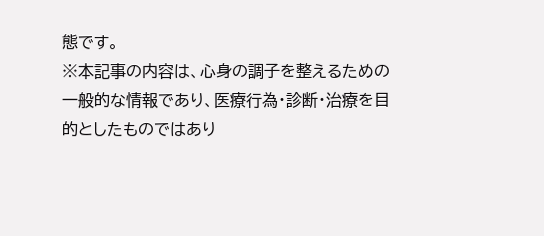態です。
※本記事の内容は、心身の調子を整えるための一般的な情報であり、医療行為・診断・治療を目的としたものではあり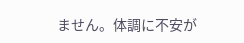ません。体調に不安が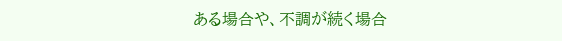ある場合や、不調が続く場合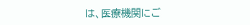は、医療機関にご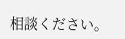相談ください。